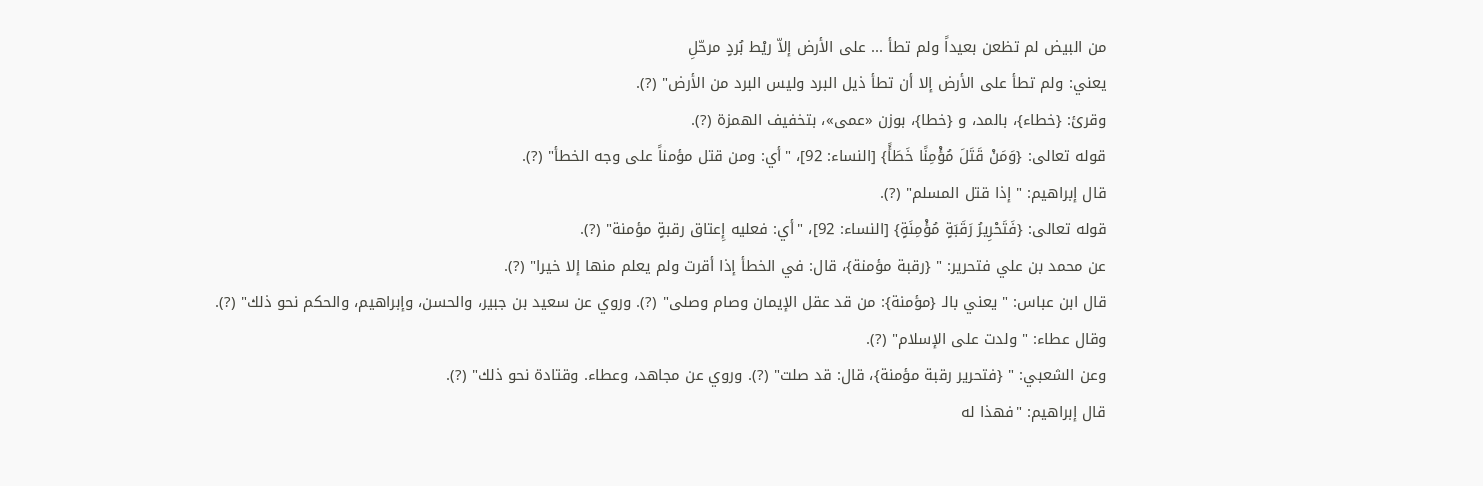من البيض لم تظعن بعيداً ولم تطأ ... على الأرض إلاّ ريْط بُردٍ مرحّلِ
يعني: ولم تطأ على الأرض إلا أن تطأ ذيل البرد وليس البرد من الأرض" (?).
وقرئ: {خطاء}، بالمد، و {خطا}، بوزن «عمى»، بتخفيف الهمزة (?).
قوله تعالى: {وَمَنْ قَتَلَ مُؤْمِنًا خَطَأً} [النساء: 92]، "أي: ومن قتل مؤمناً على وجه الخطأ" (?).
قال إبراهيم: " إذا قتل المسلم" (?).
قوله تعالى: {فَتَحْرِيرُ رَقَبَةٍ مُؤْمِنَةٍ} [النساء: 92]، "أي: فعليه إِعتاق رقبةٍ مؤمنة" (?).
عن محمد بن علي فتحرير: " {رقبة مؤمنة}، قال: في الخطأ إذا أقرت ولم يعلم منها إلا خيرا" (?).
قال ابن عباس: " يعني بالـ {مؤمنة}: من قد عقل الإيمان وصام وصلى" (?). وروي عن سعيد بن جبير، والحسن، وإبراهيم، والحكم نحو ذلك" (?).
وقال عطاء: " ولدت على الإسلام" (?).
وعن الشعبي: " {فتحرير رقبة مؤمنة}، قال: قد صلت" (?). وروي عن مجاهد، وعطاء. وقتادة نحو ذلك" (?).
قال إبراهيم: "فهذا له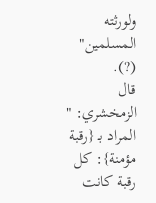ولورثته المسلمين" (?).
قال الزمخشري: " المراد بـ {رقبة مؤمنة}: كل رقبة كانت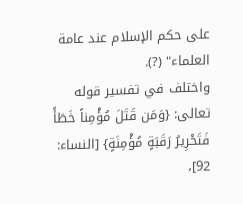على حكم الإسلام عند عامة العلماء" (?).
واختلف في تفسير قوله تعالى: {وَمَن قَتَلَ مُؤْمِناً خَطَأً فَتَحْرِيرُ رَقَبَةٍ مُؤْمِنَةٍ} [النساء: 92]،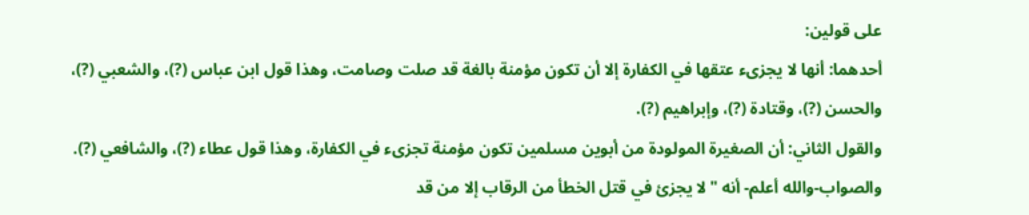على قولين:
أحدهما: أنها لا يجزىء عتقها في الكفارة إلا أن تكون مؤمنة بالغة قد صلت وصامت، وهذا قول ابن عباس (?)، والشعبي (?)، والحسن (?)، وقتادة (?)، وإبراهيم (?).
والقول الثاني: أن الصغيرة المولودة من أبوين مسلمين تكون مؤمنة تجزىء في الكفارة، وهذا قول عطاء (?)، والشافعي (?).
والصواب-والله أعلم- أنه "لا يجزئ في قتل الخطأ من الرقاب إلا من قد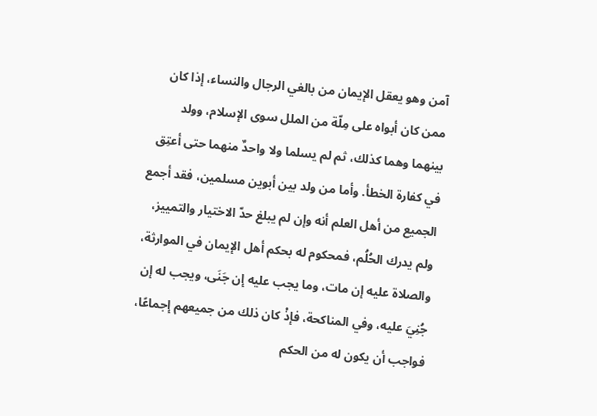آمن وهو يعقل الإيمان من بالغي الرجال والنساء، إذا كان ممن كان أبواه على مِلّة من الملل سوى الإسلام، وولد بينهما وهما كذلك، ثم لم يسلما ولا واحدٌ منهما حتى أعتِق في كفارة الخطأ. وأما من ولد بين أبوين مسلمين، فقد أجمع الجميع من أهل العلم أنه وإن لم يبلغ حدّ الاختيار والتمييز، ولم يدرك الحُلُم، فمحكوم له بحكم أهل الإيمان في الموارثة، والصلاة عليه إن مات، وما يجب عليه إن جَنَى، ويجب له إن جُنِيَ عليه، وفي المناكحة، فإذْ كان ذلك من جميعهم إجماعًا، فواجب أن يكون له من الحكم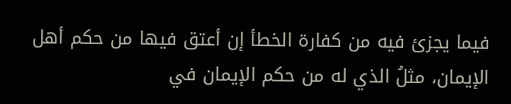فيما يجزئ فيه من كفارة الخطأ إن أعتق فيها من حكم أهل الإيمان، مثلُ الذي له من حكم الإيمان في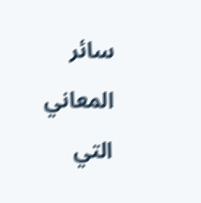سائر المعاني التي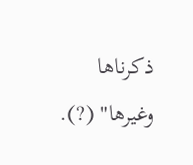ذكرناها وغيرها" (?).